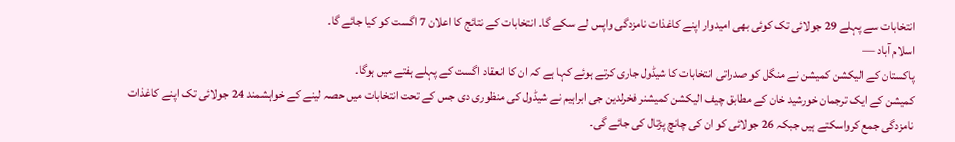انتخابات سے پہلے 29 جولائی تک کوئی بھی امیدوار اپنے کاغذات نامزدگی واپس لے سکے گا۔ انتخابات کے نتائج کا اعلان 7 اگست کو کیا جائے گا۔
اسلام آباد —
پاکستان کے الیکشن کمیشن نے منگل کو صدراتی انتخابات کا شیڈول جاری کرتے ہوئے کہا ہے کہ ان کا انعقاد اگست کے پہلے ہفتے میں ہوگا۔
کمیشن کے ایک ترجمان خورشید خان کے مطابق چیف الیکشن کمیشنر فخرلدین جی ابراہیم نے شیڈول کی منظوری دی جس کے تحت انتخابات میں حصہ لینے کے خواہشمند 24 جولائی تک اپنے کاغذات نامزدگی جمع کرواسکتے ہیں جبکہ 26 جولائی کو ان کی چانچ پڑتال کی جائے گی۔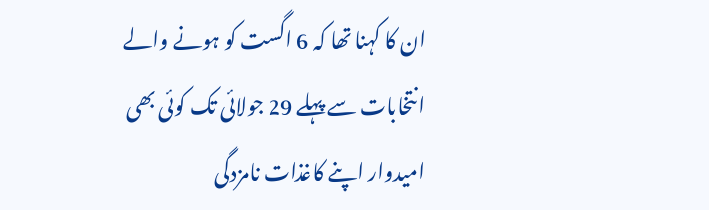ان کا کہنا تھا کہ 6 اگست کو ہونے والے انتخابات سے پہلے 29 جولائی تک کوئی بھی امیدوار اپنے کاغذات نامزدگی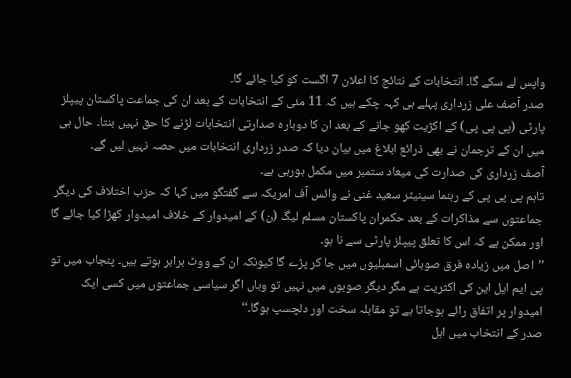واپس لے سکے گا۔ انتخابات کے نتائج کا اعلان 7 اگست کو کیا جائے گا۔
صدر آصف علی زرداری پہلے ہی کہہ چکے ہیں کہ 11 مئی کے انتخابات کے بعد ان کی جماعت پاکستان پیپلز پارٹی (پی پی پی) کے اکژیت کھو جانے کے بعد ان کا دوبارہ صدارتی انتخابات لڑنے کا حق نہیں بنتا۔ حال ہی میں ان کے ترجمان نے بھی ذرائع ابلاغ میں بیان دیا کہ صدر زرداری انتخابات میں حصہ نہیں لیں گے۔
آصف زرداری کی صدارت کی میعاد ستمبر میں مکمل ہورہی ہے۔
تاہم پی پی پی کے رہنما سینیٹر سعید غنی نے وائس آف امریکہ سے گفتگو میں کہا کہ حزب اختلاف کی دیگر جماعتوں سے مذاکرات کے بعد حکمران پاکستان مسلم لیگ (ن) کے امیدوار کے خلاف امیدوار کھڑا کیا جائے گا اور ممکن ہے کہ اس کا تعلق پیپلز پارٹی سے نا ہو۔
’’اصل میں زیادہ فرق صوبائی اسمبلیوں میں جا کر پڑے گا کیونکہ ان کے ووٹ برابر ہوتے ہیں۔ پنجاب میں تو پی ایم ایل این کی اکثریت ہے مگر دیگر صوبوں میں نہیں تو وہاں اگر سیاسی جماعتوں میں کسی ایک امیدوار پر اتفاق رائے ہوجاتا ہے تو مقابلہ سخت اور دلچسپ ہوگا۔‘‘
صدر کے انتخاب میں اہل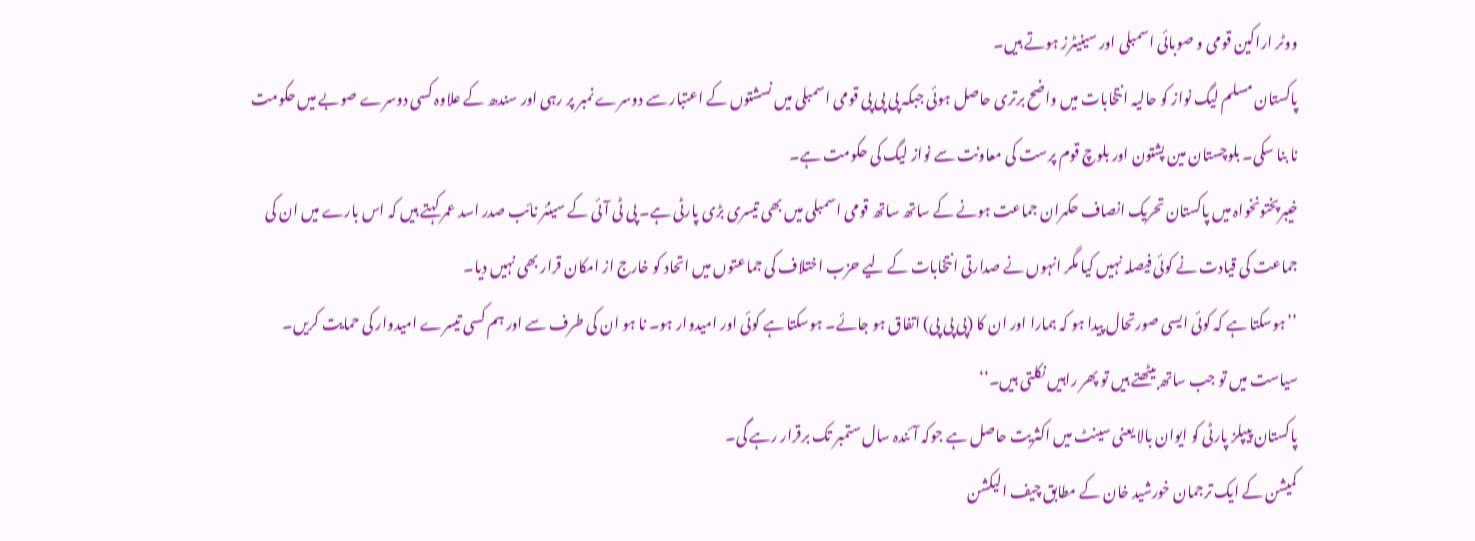ووٹر اراکین قومی و صوبائی اسمبلی اور سینیٹرز ہوتے ہیں۔
پاکستان مسلم لیگ نواز کو حالیہ انتخابات میں واضح برتری حاصل ہوئی جبکہ پی پی پی قومی اسمبلی میں نسشتوں کے اعتبار سے دوسرے نمبر پر رہی اور سندھ کے علاوہ کسی دوسرے صوبے میں حکومت نا بنا سکی۔ بلوچستان مین پشتون اور بلوچ قوم پرست کی معاونت سے نواز لیگ کی حکومت ہے۔
خیبرپختونخواہ میں پاکستان تحریک انصاف حکمران جماعت ہونے کے ساتھ ساتھ قومی اسمبلی میں بھی تیسری بڑی پارٹی ہے۔ پی ٹی آئی کے سینئر نائب صدر اسد عمر کہتے ہیں کہ اس بارے میں ان کی جماعت کی قیادت نے کوئی فیصلہ نہیں کیا مگر انہوں نے صدارتی انتخابات کے لیے حزب اختلاف کی جماعتوں میں اتحاد کو خارج از امکان قرار بھی نہیں دیا۔
’’ہوسکتا ہے کہ کوئی ایسی صورتحال پیدا ہو کہ ہمارا اور ان کا (پی پی پی) اتفاق ہو جائے۔ ہوسکتا ہے کوئی اور امیدوار ہو۔ نا ہو ان کی طرف سے اور ہم کسی تیسرے امیدوار کی حمایت کریں۔ سیاست میں تو جب ساتھ بیٹھتے ہیں تو پھر راہیں نکلتی ہیں۔‘‘
پاکستان پیپلز پارٹی کو ایوان بالا یعنی سینٹ میں اکثریت حاصل ہے جوکہ آئندہ سال ستمبر تک برقرار رہے گی۔
کمیشن کے ایک ترجمان خورشید خان کے مطابق چیف الیکشن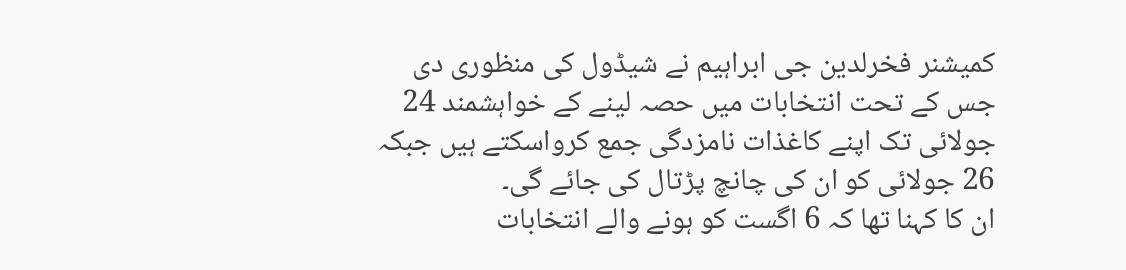کمیشنر فخرلدین جی ابراہیم نے شیڈول کی منظوری دی جس کے تحت انتخابات میں حصہ لینے کے خواہشمند 24 جولائی تک اپنے کاغذات نامزدگی جمع کرواسکتے ہیں جبکہ 26 جولائی کو ان کی چانچ پڑتال کی جائے گی۔
ان کا کہنا تھا کہ 6 اگست کو ہونے والے انتخابات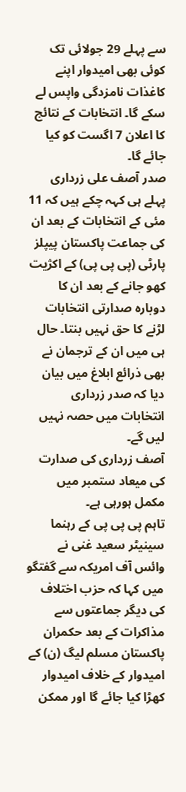سے پہلے 29 جولائی تک کوئی بھی امیدوار اپنے کاغذات نامزدگی واپس لے سکے گا۔ انتخابات کے نتائج کا اعلان 7 اگست کو کیا جائے گا۔
صدر آصف علی زرداری پہلے ہی کہہ چکے ہیں کہ 11 مئی کے انتخابات کے بعد ان کی جماعت پاکستان پیپلز پارٹی (پی پی پی) کے اکژیت کھو جانے کے بعد ان کا دوبارہ صدارتی انتخابات لڑنے کا حق نہیں بنتا۔ حال ہی میں ان کے ترجمان نے بھی ذرائع ابلاغ میں بیان دیا کہ صدر زرداری انتخابات میں حصہ نہیں لیں گے۔
آصف زرداری کی صدارت کی میعاد ستمبر میں مکمل ہورہی ہے۔
تاہم پی پی پی کے رہنما سینیٹر سعید غنی نے وائس آف امریکہ سے گفتگو میں کہا کہ حزب اختلاف کی دیگر جماعتوں سے مذاکرات کے بعد حکمران پاکستان مسلم لیگ (ن) کے امیدوار کے خلاف امیدوار کھڑا کیا جائے گا اور ممکن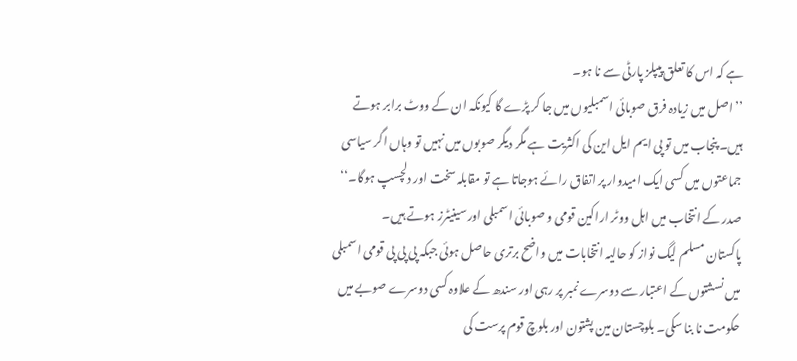ہے کہ اس کا تعلق پیپلز پارٹی سے نا ہو۔
’’اصل میں زیادہ فرق صوبائی اسمبلیوں میں جا کر پڑے گا کیونکہ ان کے ووٹ برابر ہوتے ہیں۔ پنجاب میں تو پی ایم ایل این کی اکثریت ہے مگر دیگر صوبوں میں نہیں تو وہاں اگر سیاسی جماعتوں میں کسی ایک امیدوار پر اتفاق رائے ہوجاتا ہے تو مقابلہ سخت اور دلچسپ ہوگا۔‘‘
صدر کے انتخاب میں اہل ووٹر اراکین قومی و صوبائی اسمبلی اور سینیٹرز ہوتے ہیں۔
پاکستان مسلم لیگ نواز کو حالیہ انتخابات میں واضح برتری حاصل ہوئی جبکہ پی پی پی قومی اسمبلی میں نسشتوں کے اعتبار سے دوسرے نمبر پر رہی اور سندھ کے علاوہ کسی دوسرے صوبے میں حکومت نا بنا سکی۔ بلوچستان مین پشتون اور بلوچ قوم پرست کی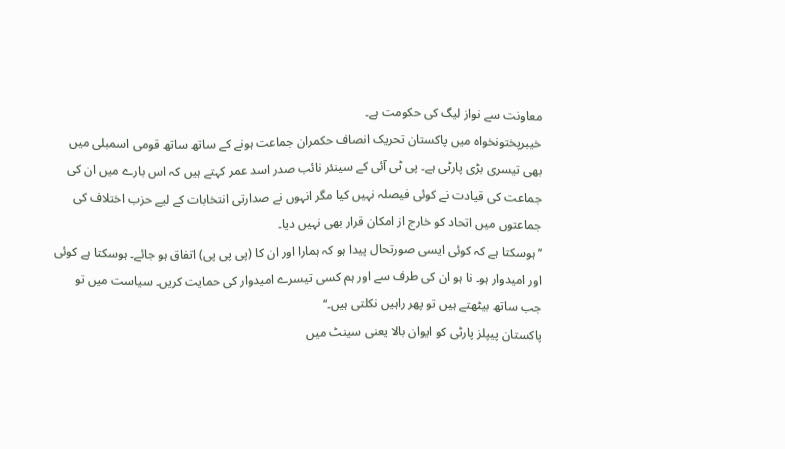معاونت سے نواز لیگ کی حکومت ہے۔
خیبرپختونخواہ میں پاکستان تحریک انصاف حکمران جماعت ہونے کے ساتھ ساتھ قومی اسمبلی میں بھی تیسری بڑی پارٹی ہے۔ پی ٹی آئی کے سینئر نائب صدر اسد عمر کہتے ہیں کہ اس بارے میں ان کی جماعت کی قیادت نے کوئی فیصلہ نہیں کیا مگر انہوں نے صدارتی انتخابات کے لیے حزب اختلاف کی جماعتوں میں اتحاد کو خارج از امکان قرار بھی نہیں دیا۔
’’ہوسکتا ہے کہ کوئی ایسی صورتحال پیدا ہو کہ ہمارا اور ان کا (پی پی پی) اتفاق ہو جائے۔ ہوسکتا ہے کوئی اور امیدوار ہو۔ نا ہو ان کی طرف سے اور ہم کسی تیسرے امیدوار کی حمایت کریں۔ سیاست میں تو جب ساتھ بیٹھتے ہیں تو پھر راہیں نکلتی ہیں۔‘‘
پاکستان پیپلز پارٹی کو ایوان بالا یعنی سینٹ میں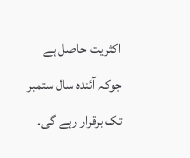اکثریت حاصل ہے جوکہ آئندہ سال ستمبر تک برقرار رہے گی۔